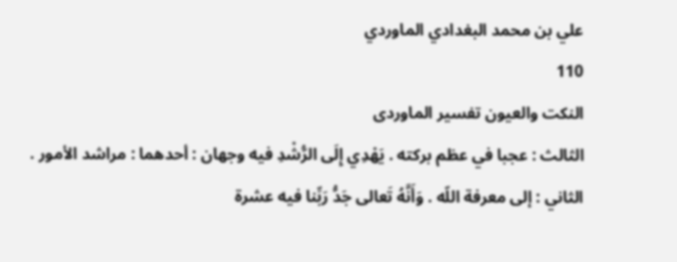علي بن محمد البغدادي الماوردي
110
النكت والعيون تفسير الماوردى
الثالث : عجبا في عظم بركته . يَهْدِي إِلَى الرُّشْدِ فيه وجهان : أحدهما : مراشد الأمور . الثاني : إلى معرفة اللّه . وَأَنَّهُ تَعالى جَدُّ رَبِّنا فيه عشرة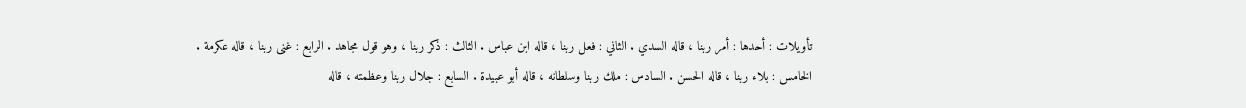تأويلات : أحدها : أمر ربنا ، قاله السدي . الثاني : فعل ربنا ، قاله ابن عباس . الثالث : ذكر ربنا ، وهو قول مجاهد . الرابع : غنى ربنا ، قاله عكرمة . الخامس : بلاء ربنا ، قاله الحسن . السادس : ملك ربنا وسلطانه ، قاله أبو عبيدة . السابع : جلال ربنا وعظمته ، قاله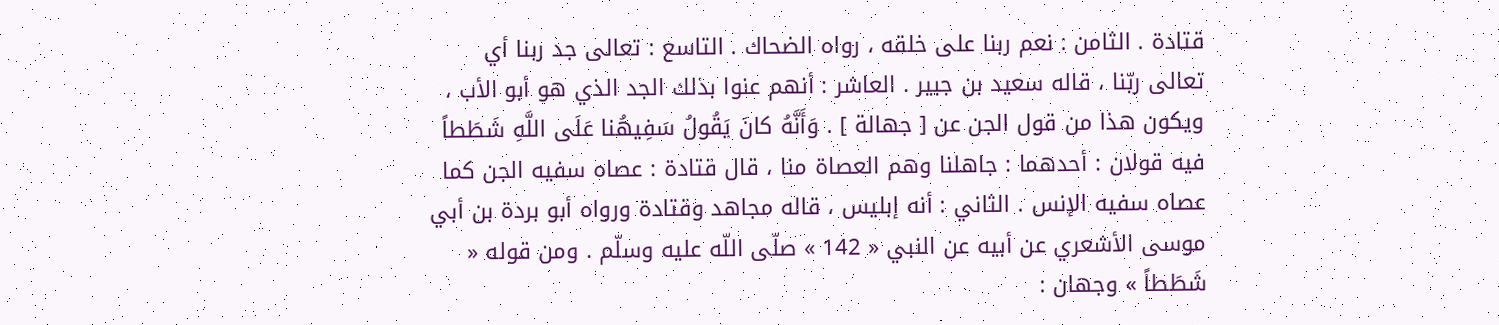قتادة . الثامن : نعم ربنا على خلقه ، رواه الضحاك . التاسع : تعالى جد ربنا أي تعالى ربّنا ، قاله سعيد بن جبير . العاشر : أنهم عنوا بذلك الجد الذي هو أبو الأب ، ويكون هذا من قول الجن عن [ جهالة ] . وَأَنَّهُ كانَ يَقُولُ سَفِيهُنا عَلَى اللَّهِ شَطَطاً فيه قولان : أحدهما : جاهلنا وهم العصاة منا ، قال قتادة : عصاه سفيه الجن كما عصاه سفيه الإنس . الثاني : أنه إبليس ، قاله مجاهد وقتادة ورواه أبو بردة بن أبي موسى الأشعري عن أبيه عن النبي « 142 » صلّى اللّه عليه وسلّم . ومن قوله « شَطَطاً » وجهان :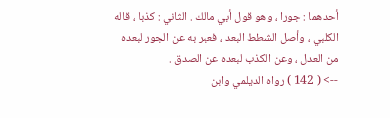أحدهما : جورا ، وهو قول أبي مالك . الثاني : كذبا ، قاله الكلبي ، وأصل الشطط البعد ، فعبر به عن الجور لبعده من العدل ، وعن الكذب لبعده عن الصدق .
--> ( 142 ) رواه الديلمي وابن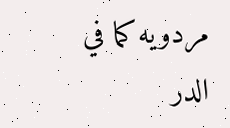مردويه كما في الدر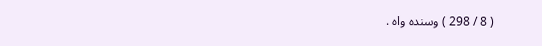( 8 / 298 ) وسنده واه .